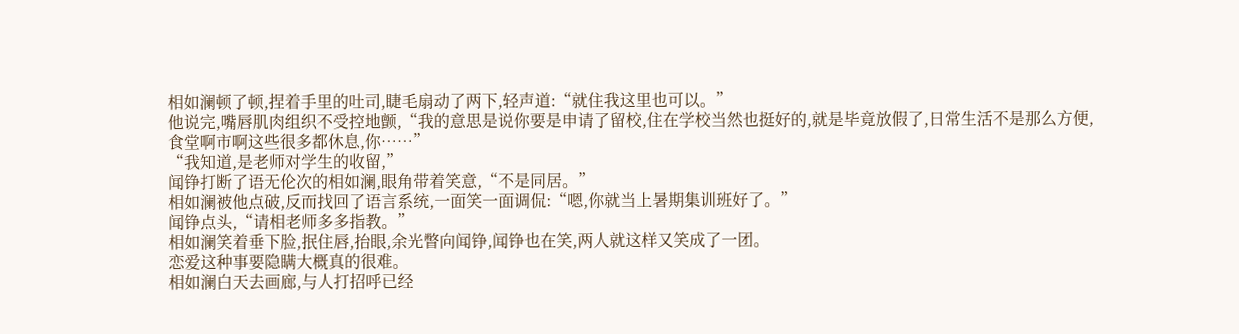相如澜顿了顿,捏着手里的吐司,睫毛扇动了两下,轻声道:“就住我这里也可以。”
他说完,嘴唇肌肉组织不受控地颤,“我的意思是说你要是申请了留校,住在学校当然也挺好的,就是毕竟放假了,日常生活不是那么方便,食堂啊市啊这些很多都休息,你……”
“我知道,是老师对学生的收留,”
闻铮打断了语无伦次的相如澜,眼角带着笑意,“不是同居。”
相如澜被他点破,反而找回了语言系统,一面笑一面调侃:“嗯,你就当上暑期集训班好了。”
闻铮点头,“请相老师多多指教。”
相如澜笑着垂下脸,抿住唇,抬眼,余光瞥向闻铮,闻铮也在笑,两人就这样又笑成了一团。
恋爱这种事要隐瞒大概真的很难。
相如澜白天去画廊,与人打招呼已经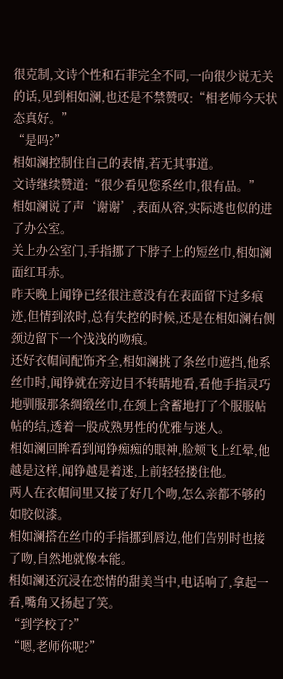很克制,文诗个性和石菲完全不同,一向很少说无关的话,见到相如澜,也还是不禁赞叹:“相老师今天状态真好。”
“是吗?”
相如澜控制住自己的表情,若无其事道。
文诗继续赞道:“很少看见您系丝巾,很有品。”
相如澜说了声‘谢谢’,表面从容,实际逃也似的进了办公室。
关上办公室门,手指挪了下脖子上的短丝巾,相如澜面红耳赤。
昨天晚上闻铮已经很注意没有在表面留下过多痕迹,但情到浓时,总有失控的时候,还是在相如澜右侧颈边留下一个浅浅的吻痕。
还好衣帽间配饰齐全,相如澜挑了条丝巾遮挡,他系丝巾时,闻铮就在旁边目不转睛地看,看他手指灵巧地驯服那条绸缎丝巾,在颈上含蓄地打了个服服帖帖的结,透着一股成熟男性的优雅与迷人。
相如澜回眸看到闻铮痴痴的眼神,脸颊飞上红晕,他越是这样,闻铮越是着迷,上前轻轻搂住他。
两人在衣帽间里又接了好几个吻,怎么亲都不够的如胶似漆。
相如澜搭在丝巾的手指挪到唇边,他们告别时也接了吻,自然地就像本能。
相如澜还沉浸在恋情的甜美当中,电话响了,拿起一看,嘴角又扬起了笑。
“到学校了?”
“嗯,老师你呢?”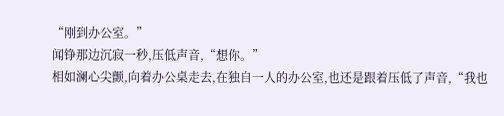“刚到办公室。”
闻铮那边沉寂一秒,压低声音,“想你。”
相如澜心尖颤,向着办公桌走去,在独自一人的办公室,也还是跟着压低了声音,“我也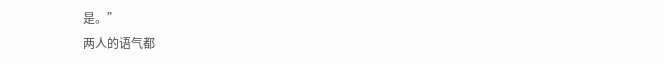是。”
两人的语气都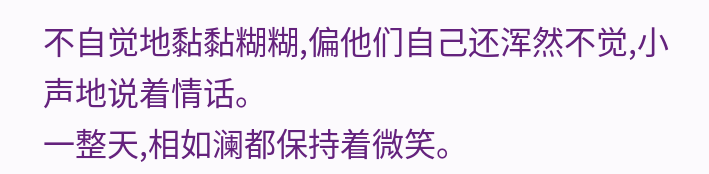不自觉地黏黏糊糊,偏他们自己还浑然不觉,小声地说着情话。
一整天,相如澜都保持着微笑。